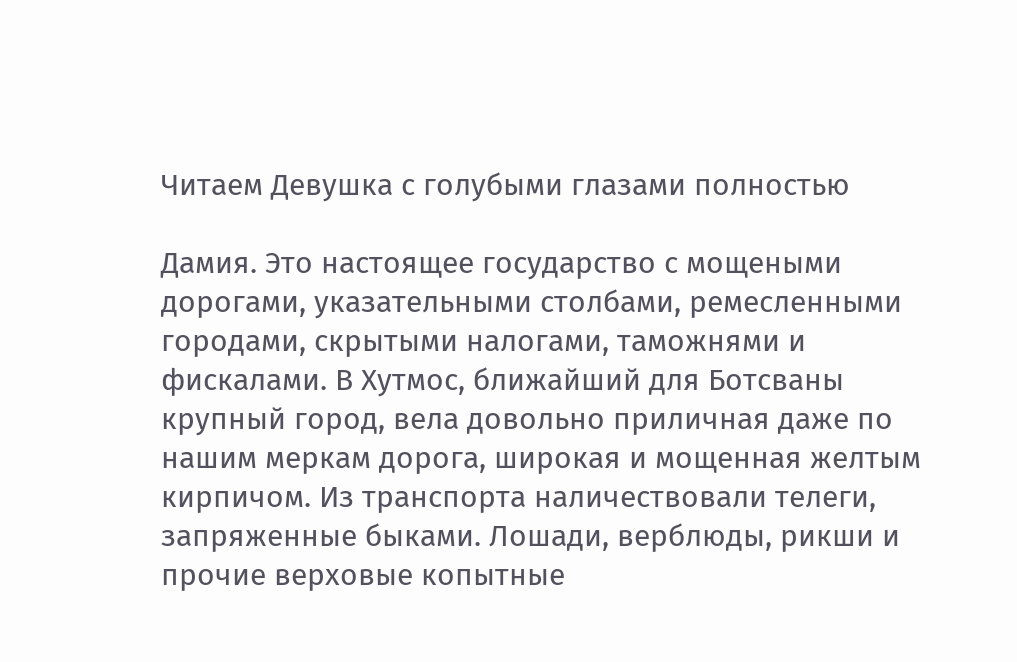Читаем Девушка с голубыми глазами полностью

Дамия. Это настоящее государство с мощеными дорогами, указательными столбами, ремесленными городами, скрытыми налогами, таможнями и фискалами. В Хутмос, ближайший для Ботсваны крупный город, вела довольно приличная даже по нашим меркам дорога, широкая и мощенная желтым кирпичом. Из транспорта наличествовали телеги, запряженные быками. Лошади, верблюды, рикши и прочие верховые копытные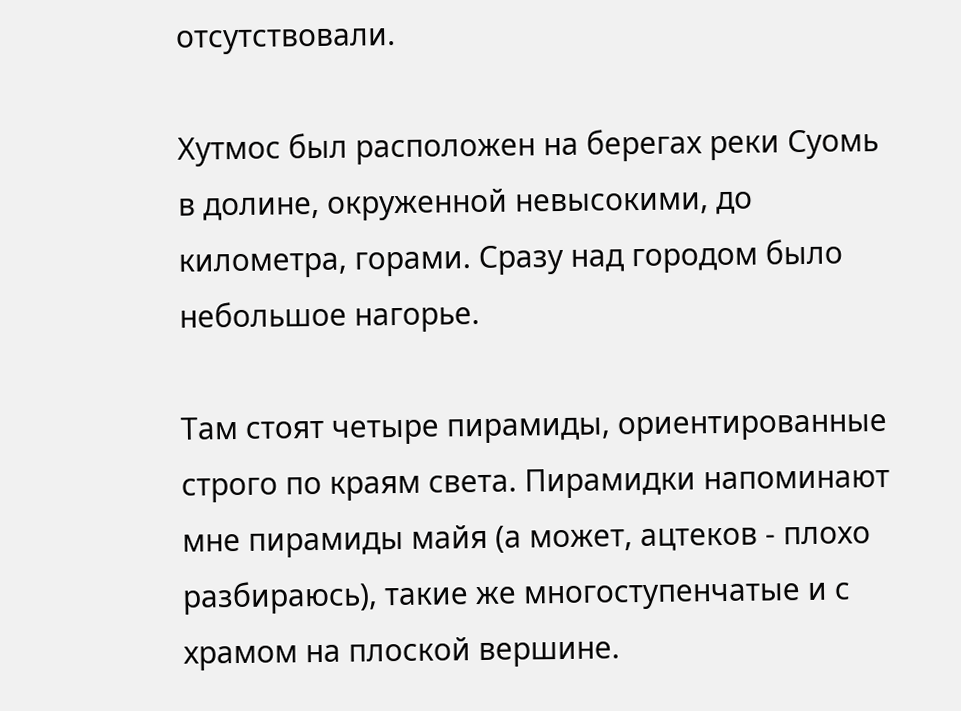отсутствовали.

Хутмос был расположен на берегах реки Суомь в долине, окруженной невысокими, до километра, горами. Сразу над городом было небольшое нагорье.

Там стоят четыре пирамиды, ориентированные строго по краям света. Пирамидки напоминают мне пирамиды майя (а может, ацтеков - плохо разбираюсь), такие же многоступенчатые и с храмом на плоской вершине.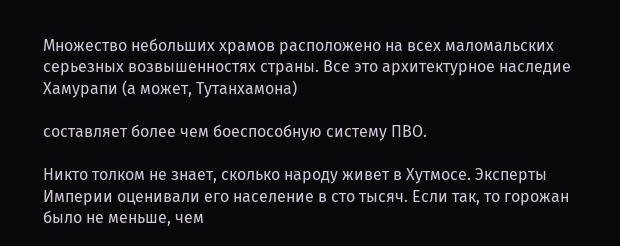Множество небольших храмов расположено на всех маломальских серьезных возвышенностях страны. Все это архитектурное наследие Хамурапи (а может, Тутанхамона)

составляет более чем боеспособную систему ПВО.

Никто толком не знает, сколько народу живет в Хутмосе. Эксперты Империи оценивали его население в сто тысяч. Если так, то горожан было не меньше, чем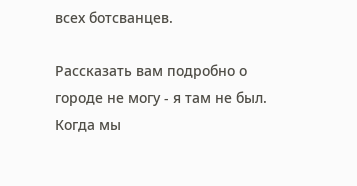всех ботсванцев.

Рассказать вам подробно о городе не могу - я там не был. Когда мы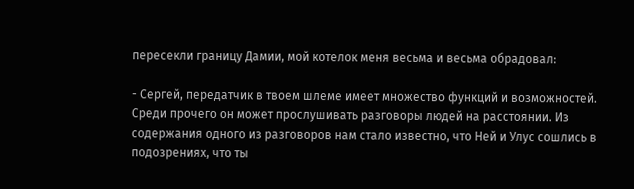пересекли границу Дамии, мой котелок меня весьма и весьма обрадовал:

- Сергей, передатчик в твоем шлеме имеет множество функций и возможностей. Среди прочего он может прослушивать разговоры людей на расстоянии. Из содержания одного из разговоров нам стало известно, что Ней и Улус сошлись в подозрениях, что ты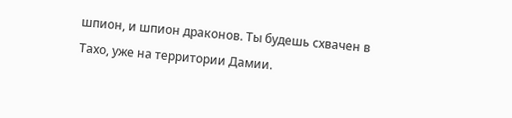шпион, и шпион драконов. Ты будешь схвачен в Тахо, уже на территории Дамии.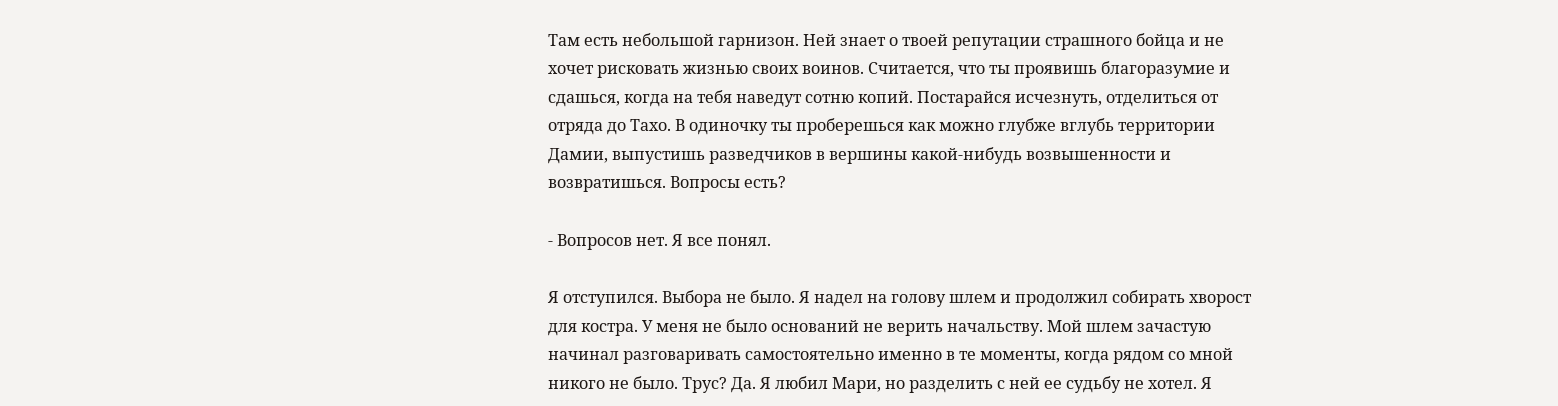Там есть небольшой гарнизон. Ней знает о твоей репутации страшного бойца и не хочет рисковать жизнью своих воинов. Считается, что ты проявишь благоразумие и сдашься, когда на тебя наведут сотню копий. Постарайся исчезнуть, отделиться от отряда до Тахо. В одиночку ты проберешься как можно глубже вглубь территории Дамии, выпустишь разведчиков в вершины какой-нибудь возвышенности и возвратишься. Вопросы есть?

- Вопросов нет. Я все понял.

Я отступился. Выбора не было. Я надел на голову шлем и продолжил собирать хворост для костра. У меня не было оснований не верить начальству. Мой шлем зачастую начинал разговаривать самостоятельно именно в те моменты, когда рядом со мной никого не было. Трус? Да. Я любил Мари, но разделить с ней ее судьбу не хотел. Я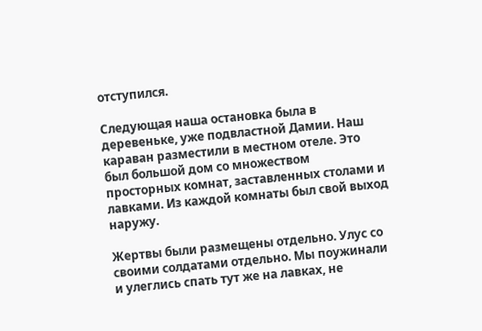отступился.

Следующая наша остановка была в деревеньке, уже подвластной Дамии. Наш караван разместили в местном отеле. Это был большой дом со множеством просторных комнат, заставленных столами и лавками. Из каждой комнаты был свой выход наружу.

Жертвы были размещены отдельно. Улус со своими солдатами отдельно. Мы поужинали и улеглись спать тут же на лавках, не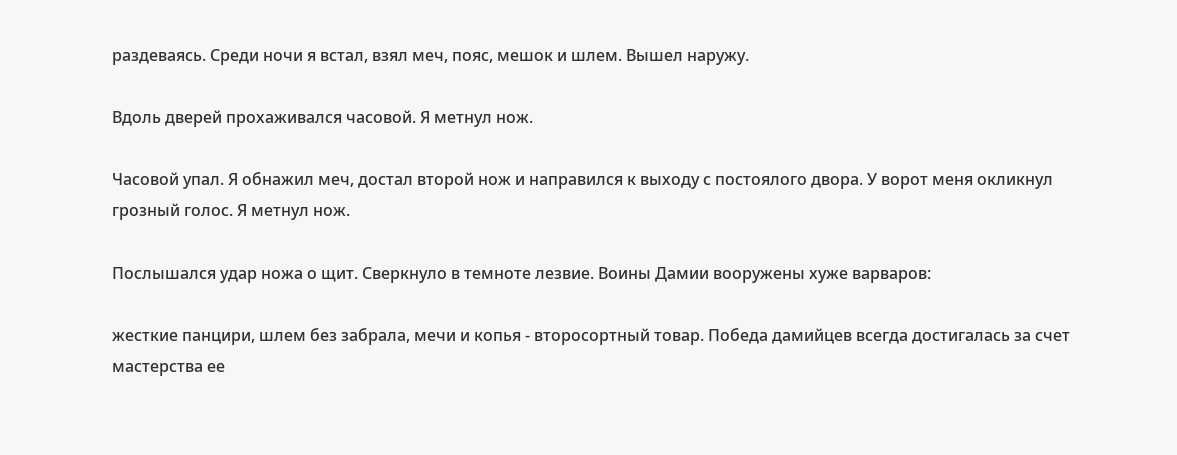раздеваясь. Среди ночи я встал, взял меч, пояс, мешок и шлем. Вышел наружу.

Вдоль дверей прохаживался часовой. Я метнул нож.

Часовой упал. Я обнажил меч, достал второй нож и направился к выходу с постоялого двора. У ворот меня окликнул грозный голос. Я метнул нож.

Послышался удар ножа о щит. Сверкнуло в темноте лезвие. Воины Дамии вооружены хуже варваров:

жесткие панцири, шлем без забрала, мечи и копья - второсортный товар. Победа дамийцев всегда достигалась за счет мастерства ее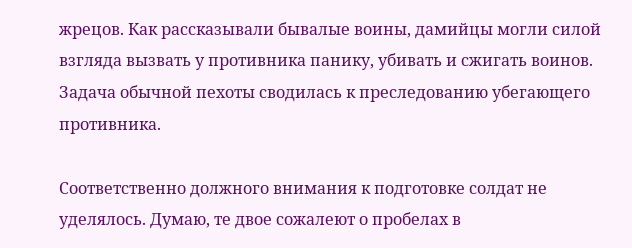жрецов. Как рассказывали бывалые воины, дамийцы могли силой взгляда вызвать у противника панику, убивать и сжигать воинов. Задача обычной пехоты сводилась к преследованию убегающего противника.

Соответственно должного внимания к подготовке солдат не уделялось. Думаю, те двое сожалеют о пробелах в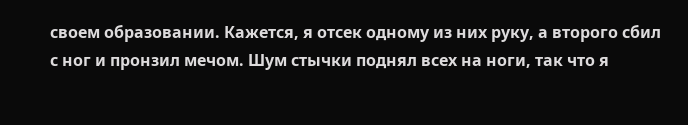своем образовании. Кажется, я отсек одному из них руку, а второго сбил с ног и пронзил мечом. Шум стычки поднял всех на ноги, так что я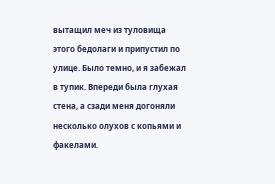вытащил меч из туловища этого бедолаги и припустил по улице. Было темно, и я забежал в тупик. Впереди была глухая стена, а сзади меня догоняли несколько олухов с копьями и факелами.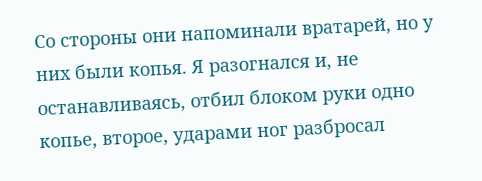Со стороны они напоминали вратарей, но у них были копья. Я разогнался и, не останавливаясь, отбил блоком руки одно копье, второе, ударами ног разбросал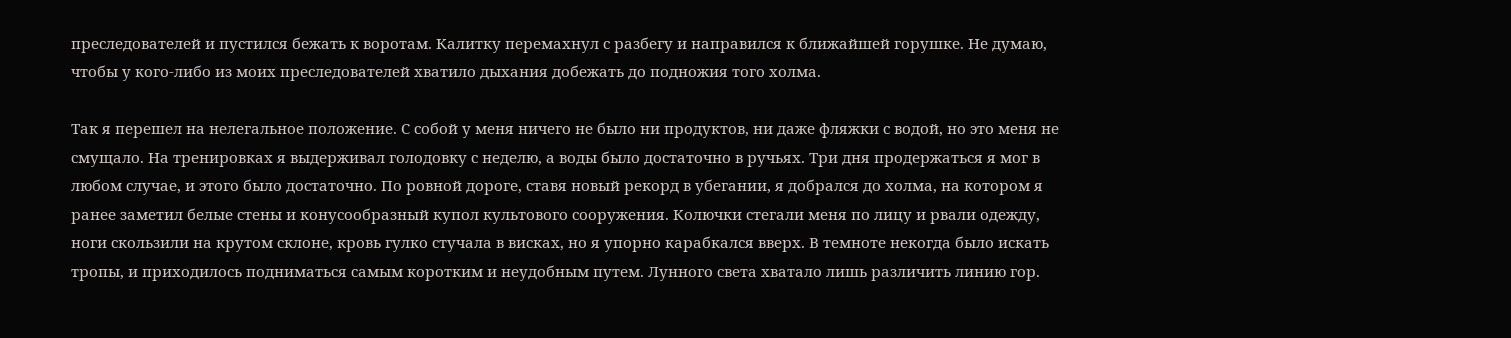преследователей и пустился бежать к воротам. Калитку перемахнул с разбегу и направился к ближайшей горушке. Не думаю, чтобы у кого-либо из моих преследователей хватило дыхания добежать до подножия того холма.

Так я перешел на нелегальное положение. С собой у меня ничего не было ни продуктов, ни даже фляжки с водой, но это меня не смущало. На тренировках я выдерживал голодовку с неделю, а воды было достаточно в ручьях. Три дня продержаться я мог в любом случае, и этого было достаточно. По ровной дороге, ставя новый рекорд в убегании, я добрался до холма, на котором я ранее заметил белые стены и конусообразный купол культового сооружения. Колючки стегали меня по лицу и рвали одежду, ноги скользили на крутом склоне, кровь гулко стучала в висках, но я упорно карабкался вверх. В темноте некогда было искать тропы, и приходилось подниматься самым коротким и неудобным путем. Лунного света хватало лишь различить линию гор.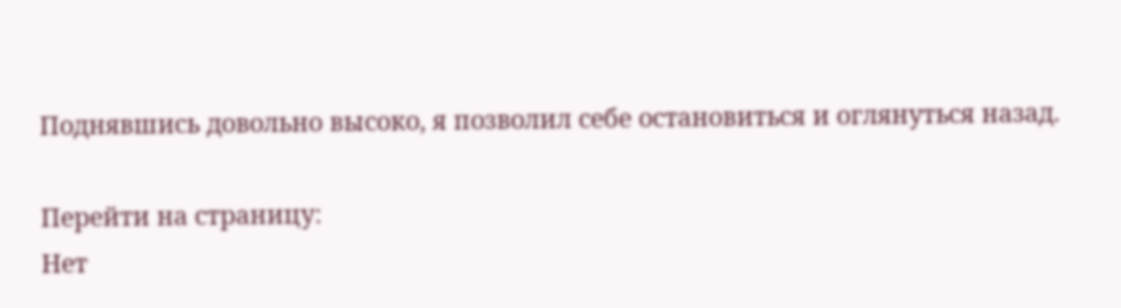Поднявшись довольно высоко, я позволил себе остановиться и оглянуться назад.

Перейти на страницу:
Нет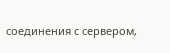соединения с сервером,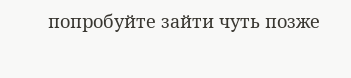попробуйте зайти чуть позже